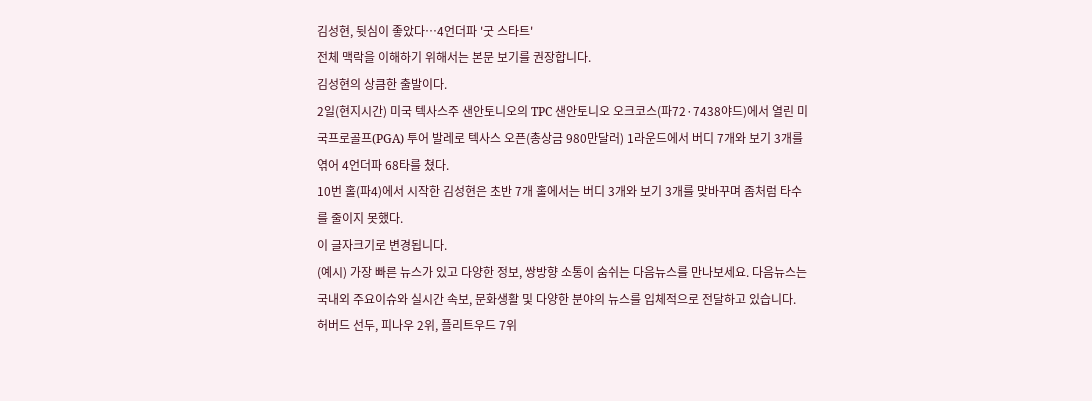김성현, 뒷심이 좋았다…4언더파 '굿 스타트'
전체 맥락을 이해하기 위해서는 본문 보기를 권장합니다.
김성현의 상큼한 출발이다.
2일(현지시간) 미국 텍사스주 샌안토니오의 TPC 샌안토니오 오크코스(파72·7438야드)에서 열린 미국프로골프(PGA) 투어 발레로 텍사스 오픈(총상금 980만달러) 1라운드에서 버디 7개와 보기 3개를 엮어 4언더파 68타를 쳤다.
10번 홀(파4)에서 시작한 김성현은 초반 7개 홀에서는 버디 3개와 보기 3개를 맞바꾸며 좀처럼 타수를 줄이지 못했다.
이 글자크기로 변경됩니다.
(예시) 가장 빠른 뉴스가 있고 다양한 정보, 쌍방향 소통이 숨쉬는 다음뉴스를 만나보세요. 다음뉴스는 국내외 주요이슈와 실시간 속보, 문화생활 및 다양한 분야의 뉴스를 입체적으로 전달하고 있습니다.
허버드 선두, 피나우 2위, 플리트우드 7위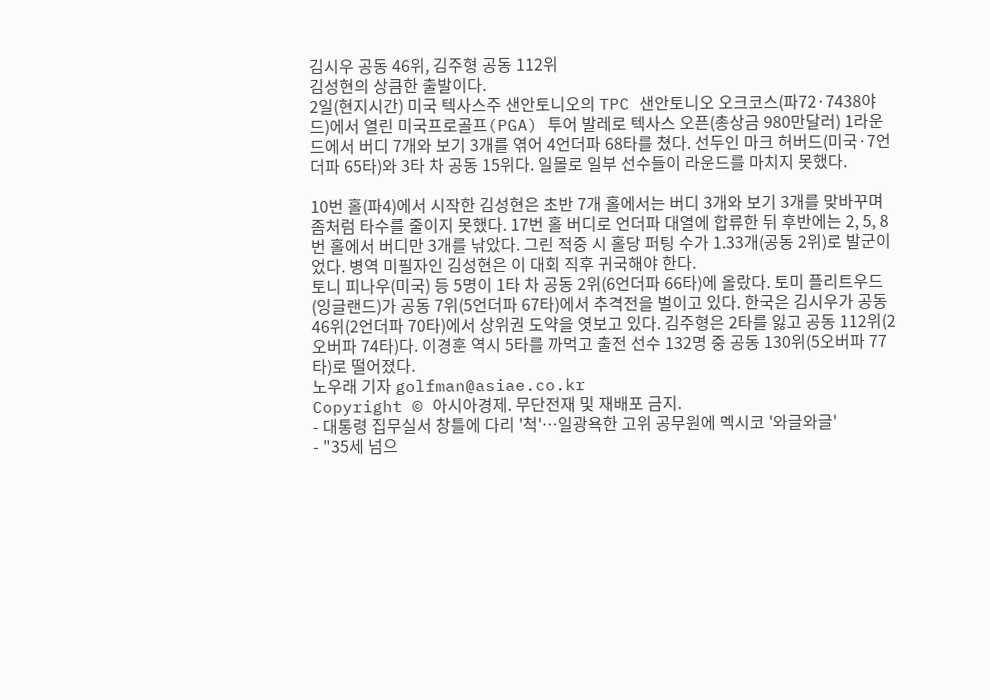김시우 공동 46위, 김주형 공동 112위
김성현의 상큼한 출발이다.
2일(현지시간) 미국 텍사스주 샌안토니오의 TPC 샌안토니오 오크코스(파72·7438야드)에서 열린 미국프로골프(PGA) 투어 발레로 텍사스 오픈(총상금 980만달러) 1라운드에서 버디 7개와 보기 3개를 엮어 4언더파 68타를 쳤다. 선두인 마크 허버드(미국·7언더파 65타)와 3타 차 공동 15위다. 일몰로 일부 선수들이 라운드를 마치지 못했다.

10번 홀(파4)에서 시작한 김성현은 초반 7개 홀에서는 버디 3개와 보기 3개를 맞바꾸며 좀처럼 타수를 줄이지 못했다. 17번 홀 버디로 언더파 대열에 합류한 뒤 후반에는 2, 5, 8번 홀에서 버디만 3개를 낚았다. 그린 적중 시 홀당 퍼팅 수가 1.33개(공동 2위)로 발군이었다. 병역 미필자인 김성현은 이 대회 직후 귀국해야 한다.
토니 피나우(미국) 등 5명이 1타 차 공동 2위(6언더파 66타)에 올랐다. 토미 플리트우드(잉글랜드)가 공동 7위(5언더파 67타)에서 추격전을 벌이고 있다. 한국은 김시우가 공동 46위(2언더파 70타)에서 상위권 도약을 엿보고 있다. 김주형은 2타를 잃고 공동 112위(2오버파 74타)다. 이경훈 역시 5타를 까먹고 출전 선수 132명 중 공동 130위(5오버파 77타)로 떨어졌다.
노우래 기자 golfman@asiae.co.kr
Copyright © 아시아경제. 무단전재 및 재배포 금지.
- 대통령 집무실서 창틀에 다리 '척'…일광욕한 고위 공무원에 멕시코 '와글와글'
- "35세 넘으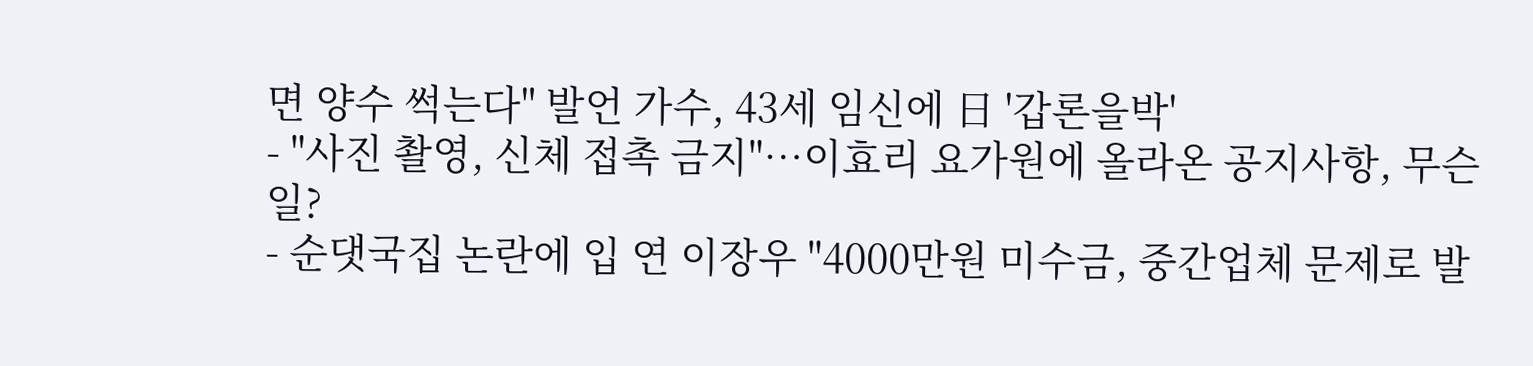면 양수 썩는다" 발언 가수, 43세 임신에 日 '갑론을박'
- "사진 촬영, 신체 접촉 금지"…이효리 요가원에 올라온 공지사항, 무슨 일?
- 순댓국집 논란에 입 연 이장우 "4000만원 미수금, 중간업체 문제로 발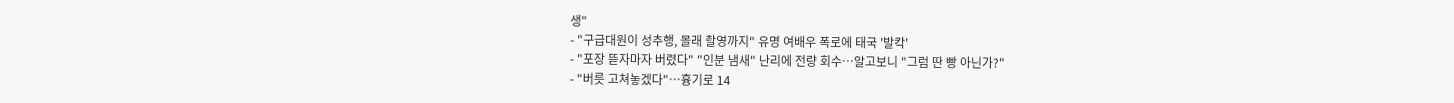생"
- "구급대원이 성추행, 몰래 촬영까지" 유명 여배우 폭로에 태국 '발칵'
- "포장 뜯자마자 버렸다" "인분 냄새" 난리에 전량 회수…알고보니 "그럼 딴 빵 아닌가?"
- "버릇 고쳐놓겠다"…흉기로 14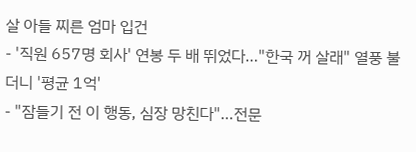살 아들 찌른 엄마 입건
- '직원 657명 회사' 연봉 두 배 뛰었다…"한국 꺼 살래" 열풍 불더니 '평균 1억'
- "잠들기 전 이 행동, 심장 망친다"…전문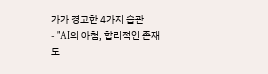가가 경고한 4가지 습관
- "AI의 아첨, 합리적인 존재도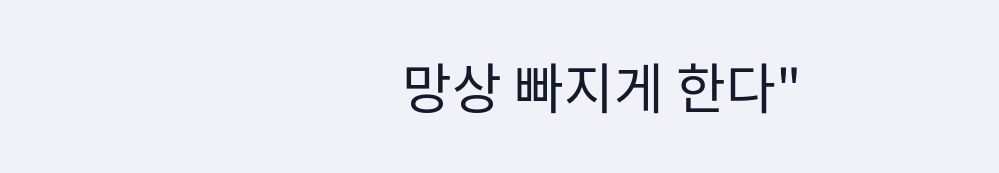망상 빠지게 한다"